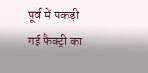पूर्व में पकड़ी गई फैक्ट्री का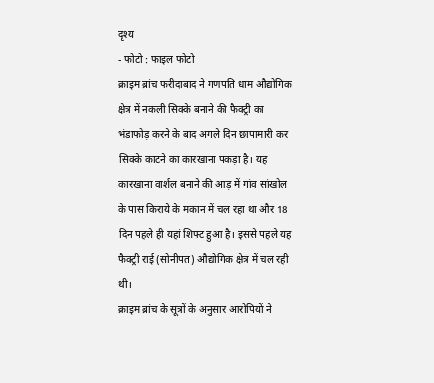दृश्य
- फोटो : फाइल फोटो
क्राइम ब्रांच फरीदाबाद ने गणपति धाम औद्योगिक क्षेत्र में नकली सिक्के बनाने की फैक्ट्री का भंडाफोड़ करने के बाद अगले दिन छापामारी कर सिक्के काटने का कारखाना पकड़ा है। यह कारखाना वार्शल बनाने की आड़ में गांव सांखोल के पास किराये के मकान में चल रहा था और 18 दिन पहले ही यहां शिफ्ट हुआ है। इससे पहले यह फैक्ट्री राई (सोनीपत) औद्योगिक क्षेत्र में चल रही थी।
क्राइम ब्रांच के सूत्रों के अनुसार आरोपियों ने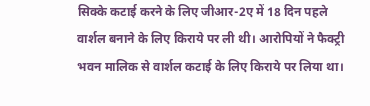सिक्के कटाई करने के लिए जीआर-2ए में 18 दिन पहले वार्शल बनाने के लिए किराये पर ली थी। आरोपियों ने फैक्ट्री भवन मालिक से वार्शल कटाई के लिए किराये पर लिया था।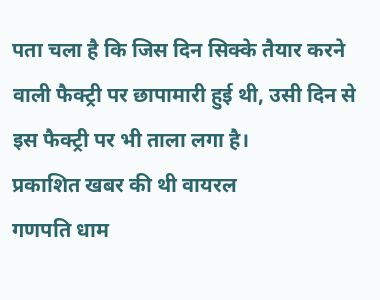पता चला है कि जिस दिन सिक्के तैयार करने वाली फैक्ट्री पर छापामारी हुई थी, उसी दिन से इस फैक्ट्री पर भी ताला लगा है।
प्रकाशित खबर की थी वायरल
गणपति धाम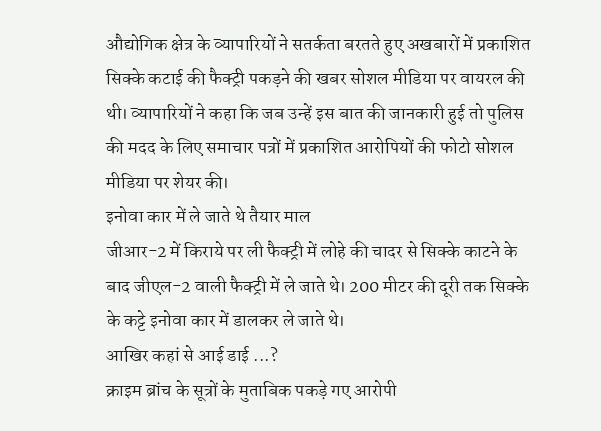औद्योगिक क्षेत्र के व्यापारियों ने सतर्कता बरतते हुए अखबारों में प्रकाशित सिक्के कटाई की फैक्ट्री पकड़ने की खबर सोशल मीडिया पर वायरल की थी। व्यापारियों ने कहा कि जब उन्हें इस बात की जानकारी हुई तो पुलिस की मदद के लिए समाचार पत्रों में प्रकाशित आरोपियों की फोटो सोशल मीडिया पर शेयर की।
इनोवा कार में ले जाते थे तैयार माल
जीआर-2 में किराये पर ली फैक्ट्री में लोहे की चादर से सिक्के काटने के बाद जीएल-2 वाली फैक्ट्री में ले जाते थे। 200 मीटर की दूरी तक सिक्के के कट्टे इनोवा कार में डालकर ले जाते थे।
आखिर कहां से आई डाई ...?
क्राइम ब्रांच के सूत्रों के मुताबिक पकड़े गए आरोपी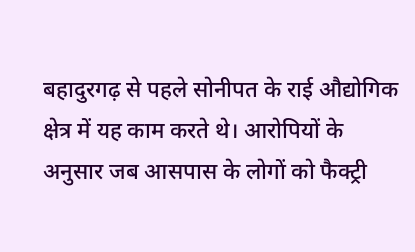बहादुरगढ़ से पहले सोनीपत के राई औद्योगिक क्षेत्र में यह काम करते थे। आरोपियों के अनुसार जब आसपास के लोगों को फैक्ट्री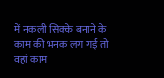में नकली सिक्के बनाने के काम की भनक लग गई तो वहां काम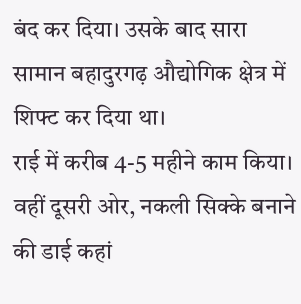बंद कर दिया। उसके बाद सारा सामान बहादुरगढ़ औद्योगिक क्षेत्र में शिफ्ट कर दिया था।
राई में करीब 4-5 महीने काम किया। वहीं दूसरी ओर, नकली सिक्के बनाने की डाई कहां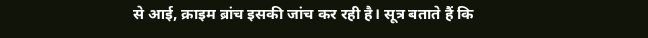से आई, क्राइम ब्रांच इसकी जांच कर रही है। सूत्र बताते हैं कि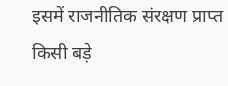इसमें राजनीतिक संरक्षण प्राप्त किसी बड़े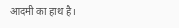आदमी का हाथ है।